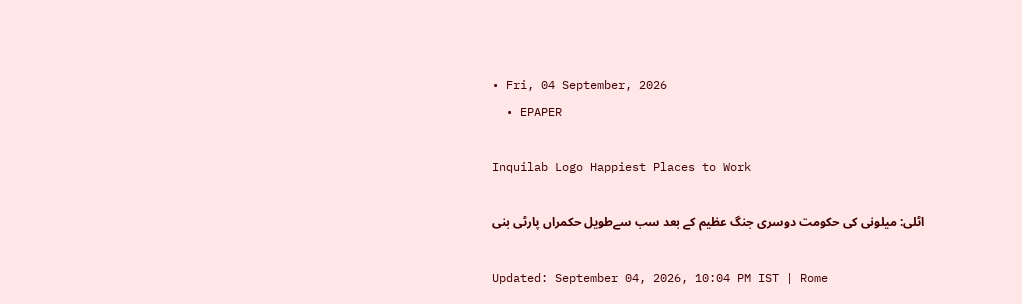• Fri, 04 September, 2026
  • EPAPER

Inquilab Logo Happiest Places to Work

اٹلی: میلونی کی حکومت دوسری جنگ عظیم کے بعد سب سےطویل حکمراں پارٹی بنی

Updated: September 04, 2026, 10:04 PM IST | Rome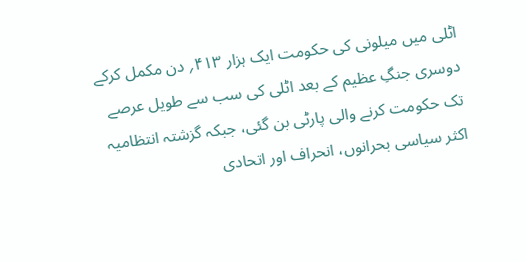اٹلی میں میلونی کی حکومت ایک ہزار ۴۱۳؍ دن مکمل کرکے دوسری جنگِ عظیم کے بعد اٹلی کی سب سے طویل عرصے تک حکومت کرنے والی پارٹی بن گئی، جبکہ گزشتہ انتظامیہ اکثر سیاسی بحرانوں، انحراف اور اتحادی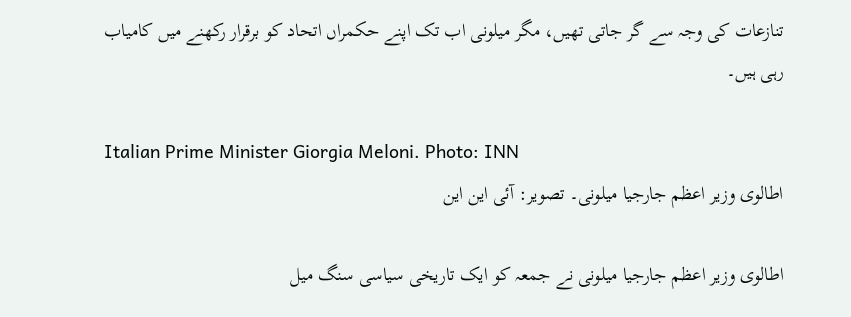تنازعات کی وجہ سے گر جاتی تھیں، مگر میلونی اب تک اپنے حکمراں اتحاد کو برقرار رکھنے میں کامیاب رہی ہیں۔

Italian Prime Minister Giorgia Meloni. Photo: INN
اطالوی وزیر اعظم جارجیا میلونی۔ تصویر: آئی این این

اطالوی وزیر اعظم جارجیا میلونی نے جمعہ کو ایک تاریخی سیاسی سنگ میل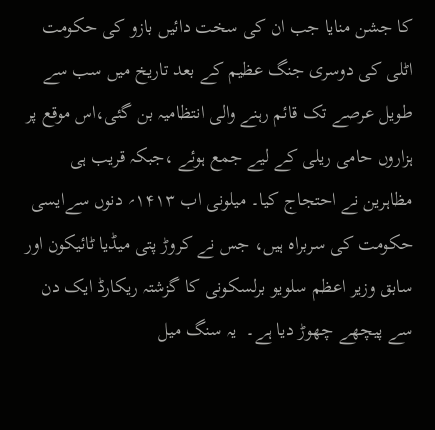کا جشن منایا جب ان کی سخت دائیں بازو کی حکومت اٹلی کی دوسری جنگ عظیم کے بعد تاریخ میں سب سے طویل عرصے تک قائم رہنے والی انتظامیہ بن گئی،اس موقع پر ہزاروں حامی ریلی کے لیے جمع ہوئے ،جبکہ قریب ہی مظاہرین نے احتجاج کیا۔ میلونی اب ۱۴۱۳؍ دنوں سےایسی حکومت کی سربراہ ہیں، جس نے کروڑ پتی میڈیا ٹائیکون اور سابق وزیر اعظم سلویو برلسکونی کا گزشتہ ریکارڈ ایک دن سے پیچھے چھوڑ دیا ہے۔  یہ سنگ میل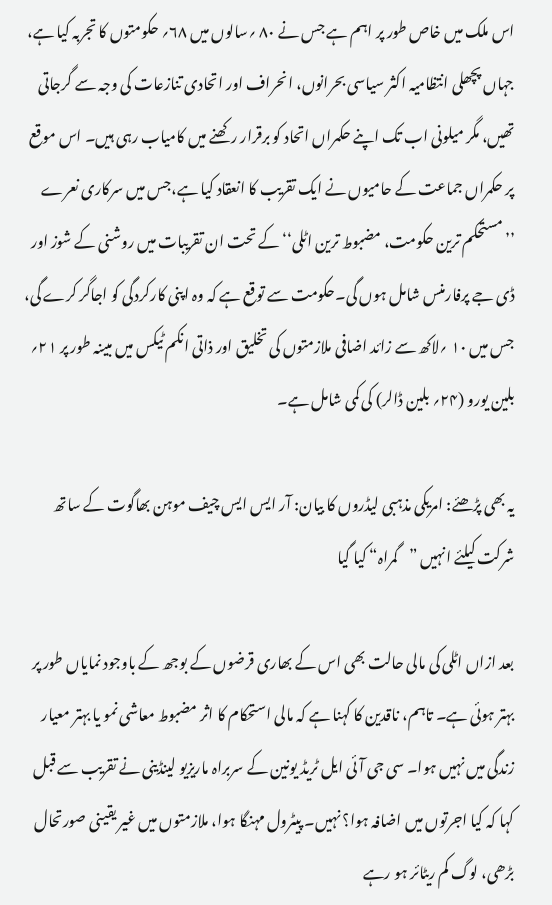اس ملک میں خاص طور پر اہم ہے جس نے ۸۰ ؍سالوں میں ۶۸؍ حکومتوں کا تجربہ کیا ہے، جہاں پچھلی انتظامیہ اکثر سیاسی بحرانوں، انحراف اور اتحادی تنازعات کی وجہ سے گرجاتی تھیں، مگر میلونی اب تک اپنے حکمراں اتحاد کو برقرار رکھنے میں کامیاب رہی ہیں۔ اس موقع پر حکمراں جماعت کے حامیوں نے ایک تقریب کا انعقاد کیا ہے،جس میں سرکاری نعرے ’’مستحکم ترین حکومت، مضبوط ترین اٹلی‘‘ کے تحت ان تقریبات میں روشنی کے شوز اور ڈی جے پرفارمنس شامل ہوں گی۔حکومت سے توقع ہے کہ وہ اپنی کارکردگی کو اجاگر کرے گی، جس میں ۱۰ ؍لاکھ سے زائد اضافی ملازمتوں کی تخلیق اور ذاتی انکم ٹیکس میں مبینہ طور پر ۲۱؍ بلین یورو (۲۴؍ بلین ڈالر) کی کمی شامل ہے۔

یہ بھی پڑھئے: امریکی مذہبی لیڈروں کا بیان: آر ایس ایس چیف موہن بھاگوت کے ساتھ شرکت کیلئے انہیں ”گمراہ“ کیا گیا

بعد ازاں اٹلی کی مالی حالت بھی اس کے بھاری قرضوں کے بوجھ کے باوجود نمایاں طور پر بہتر ہوئی ہے۔ تاہم، ناقدین کا کہنا ہے کہ مالی استحکام کا اثر مضبوط معاشی نمو یا بہتر معیار زندگی میں نہیں ہوا۔ سی جی آئی ایل ٹریڈ یونین کے سربراہ ماریزیو لینڈینی نے تقریب سے قبل کہا کہ کیا اجرتوں میں اضافہ ہوا؟ نہیں۔ پیٹرول مہنگا ہوا، ملازمتوں میں غیر یقینی صورتحال بڑھی، لوگ کم ریٹائر ہو رہے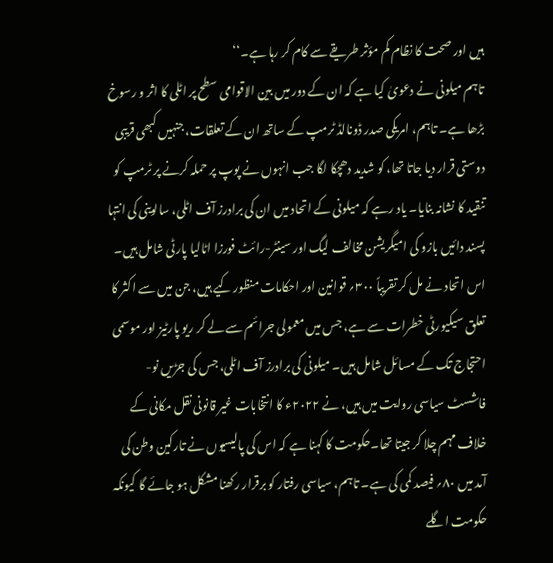ہیں اور صحت کا نظام کم مؤثر طریقے سے کام کر رہا ہے۔‘‘
تاہم میلونی نے دعویٰ کیا ہے کہ ان کے دور میں بین الاقوامی سطح پر اٹلی کا اثر و رسوخ بڑھا ہے۔ تاہم، امریکی صدر ڈونالڈ ٹرمپ کے ساتھ ان کے تعلقات، جنہیں کبھی قریبی دوستی قرار دیا جاتا تھا، کو شدید دھچکا لگا جب انہوں نے پوپ پر حملہ کرنے پر ٹرمپ کو تنقید کا نشانہ بنایا۔ یاد رہے کہ میلونی کے اتحاد میں ان کی برادرز آف اٹلی، سالوینی کی انتہا پسند دائیں بازو کی امیگریشن مخالف لیگ اور سینٹر-رائٹ فورزا اٹالیا پارٹی شامل ہیں۔ اس اتحاد نے مل کر تقریباً ۳۰۰؍ قوانین اور احکامات منظور کیے ہیں، جن میں سے اکثر کا تعلق سیکیورٹی خطرات سے ہے، جس میں معمولی جرائم سے لے کر ریو پارٹیز اور موسمی احتجاج تک کے مسائل شامل ہیں۔ میلونی کی برادرز آف اٹلی، جس کی جڑیں نو-فاشسٹ سیاسی روایت میں ہیں، نے ۲۰۲۲ء کا انتخابات غیر قانونی نقل مکانی کے خلاف مہم چلا کر جیتا تھا۔حکومت کا کہنا ہے کہ اس کی پالیسیوں نے تارکین وطن کی آمد میں ۸۰؍ فیصد کمی کی ہے۔ تاہم، سیاسی رفتار کو برقرار رکھنا مشکل ہو جائے گا کیونکہ حکومت اگلے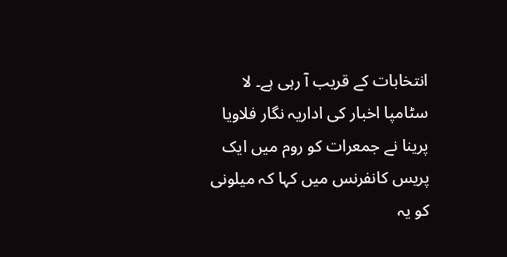انتخابات کے قریب آ رہی ہے۔ لا سٹامپا اخبار کی اداریہ نگار فلاویا پرینا نے جمعرات کو روم میں ایک پریس کانفرنس میں کہا کہ میلونی کو یہ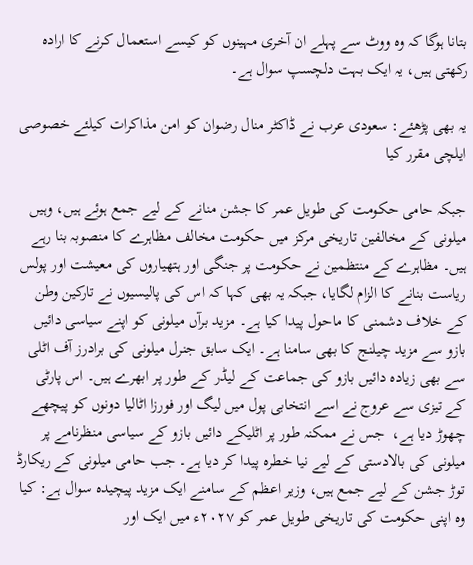بتانا ہوگا کہ وہ ووٹ سے پہلے ان آخری مہینوں کو کیسے استعمال کرنے کا ارادہ رکھتی ہیں، یہ ایک بہت دلچسپ سوال ہے۔

یہ بھی پڑھئے: سعودی عرب نے ڈاکٹر منال رضوان کو امن مذاکرات کیلئے خصوصی ایلچی مقرر کیا

جبکہ حامی حکومت کی طویل عمر کا جشن منانے کے لیے جمع ہوئے ہیں، وہیں میلونی کے مخالفین تاریخی مرکز میں حکومت مخالف مظاہرے کا منصوبہ بنا رہے ہیں۔ مظاہرے کے منتظمین نے حکومت پر جنگی اور ہتھیاروں کی معیشت اور پولس ریاست بنانے کا الزام لگایا، جبکہ یہ بھی کہا کہ اس کی پالیسیوں نے تارکین وطن کے خلاف دشمنی کا ماحول پیدا کیا ہے۔ مزید برآں میلونی کو اپنے سیاسی دائیں بازو سے مزید چیلنج کا بھی سامنا ہے۔ ایک سابق جنرل میلونی کی برادرز آف اٹلی سے بھی زیادہ دائیں بازو کی جماعت کے لیڈر کے طور پر ابھرے ہیں۔ اس پارٹی کے تیزی سے عروج نے اسے انتخابی پول میں لیگ اور فورزا اٹالیا دونوں کو پیچھے چھوڑ دیا ہے،  جس نے ممکنہ طور پر اٹلیکے دائیں بازو کے سیاسی منظرنامے پر میلونی کی بالادستی کے لیے نیا خطرہ پیدا کر دیا ہے۔ جب حامی میلونی کے ریکارڈ توڑ جشن کے لیے جمع ہیں، وزیر اعظم کے سامنے ایک مزید پیچیدہ سوال ہے: کیا وہ اپنی حکومت کی تاریخی طویل عمر کو ۲۰۲۷ء میں ایک اور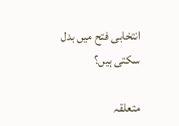انتخابی فتح میں بدل سکتی ہیں؟

متعلقہ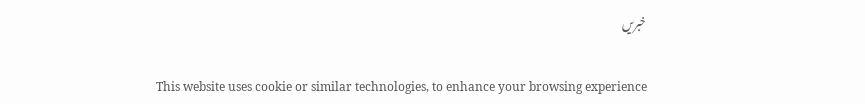خبریں

This website uses cookie or similar technologies, to enhance your browsing experience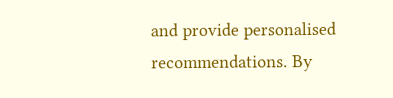and provide personalised recommendations. By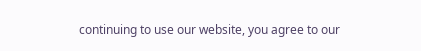continuing to use our website, you agree to our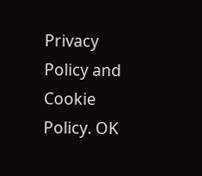Privacy Policy and Cookie Policy. OK